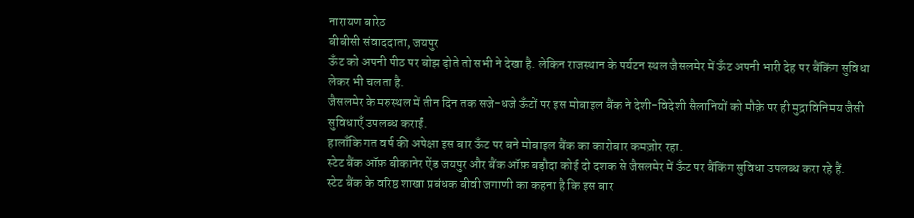नारायण बारेठ
बीबीसी संवाददाता, जयपुर
ऊँट को अपनी पीठ पर बोझ ढ़ोते तो सभी ने देखा है. लेकिन राजस्थान के पर्यटन स्थल जैसलमेर में ऊँट अपनी भारी देह पर बैंकिंग सुविधा लेकर भी चलता है.
जैसलमेर के मरुस्थल में तीन दिन तक सजे-धजे ऊँटों पर इस मोबाइल बैंक ने देशी-विदेशी सैलानियों को मौक़े पर ही मुद्राविनिमय जैसी सुविधाएँ उपलब्ध कराईं.
हालाँकि गत वर्ष की अपेक्षा इस बार ऊँट पर बने मोबाइल बैंक का कारोबार कमज़ोर रहा.
स्टेट बैंक ऑफ़ बीकानेर ऐंड जयपुर और बैंक ऑफ़ बड़ौदा कोई दो दशक से जैसलमेर में ऊँट पर बैंकिंग सुविधा उपलब्ध करा रहे हैं.
स्टेट बैंक के वरिष्ठ शाखा प्रबंधक बीवी जगाणी का कहना है कि इस बार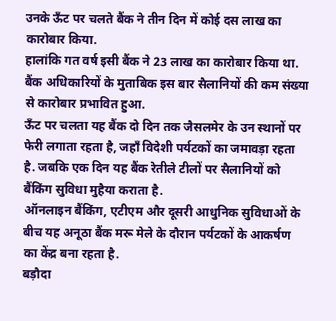उनके ऊँट पर चलते बैंक ने तीन दिन में कोई दस लाख का कारोबार किया.
हालांकि गत वर्ष इसी बैंक ने 23 लाख का कारोबार किया था.
बैंक अधिकारियों के मुताबिक इस बार सैलानियों की कम संख्या से कारोबार प्रभावित हुआ.
ऊँट पर चलता यह बैंक दो दिन तक जैसलमेर के उन स्थानों पर फेरी लगाता रहता है, जहाँ विदेशी पर्यटकों का जमावड़ा रहता है. जबकि एक दिन यह बैंक रेतीले टीलों पर सैलानियों को बैंकिंग सुविधा मुहैया कराता है.
ऑनलाइन बैंकिंग, एटीएम और दूसरी आधुनिक सुविधाओं के बीच यह अनूठा बैंक मरू मेले के दौरान पर्यटकों के आकर्षण का केंद्र बना रहता है.
बड़ौदा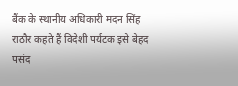बैंक के स्थानीय अधिकारी मदन सिंह राठौर कहते हैं विदेशी पर्यटक इसे बेहद पसंद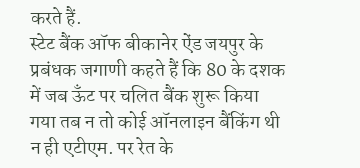करते हैं.
स्टेट बैंक ऑफ बीकानेर ऐंड जयपुर के प्रबंधक जगाणी कहते हैं कि 80 के दशक में जब ऊँट पर चलित बैंक शुरू किया गया तब न तो कोई ऑनलाइन बैंकिंग थी न ही एटीएम. पर रेत के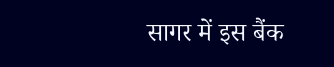सागर में इस बैंक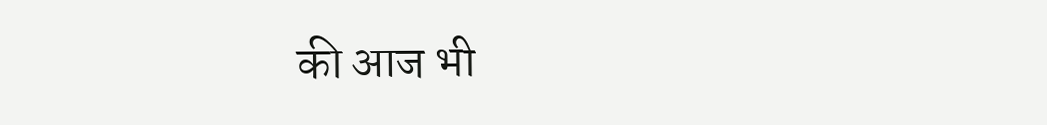की आज भी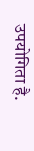उपयोगिता है.